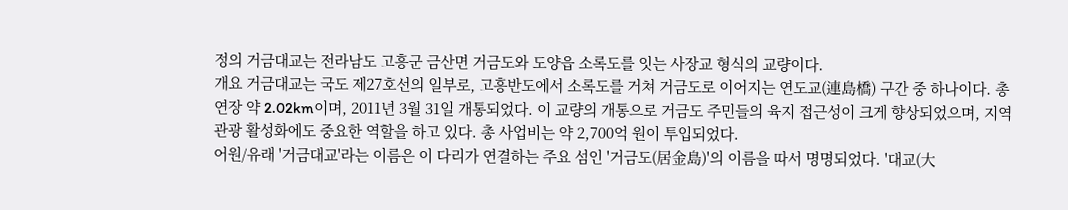정의 거금대교는 전라남도 고흥군 금산면 거금도와 도양읍 소록도를 잇는 사장교 형식의 교량이다.
개요 거금대교는 국도 제27호선의 일부로, 고흥반도에서 소록도를 거쳐 거금도로 이어지는 연도교(連島橋) 구간 중 하나이다. 총연장 약 2.02km이며, 2011년 3월 31일 개통되었다. 이 교량의 개통으로 거금도 주민들의 육지 접근성이 크게 향상되었으며, 지역 관광 활성화에도 중요한 역할을 하고 있다. 총 사업비는 약 2,700억 원이 투입되었다.
어원/유래 '거금대교'라는 이름은 이 다리가 연결하는 주요 섬인 '거금도(居金島)'의 이름을 따서 명명되었다. '대교(大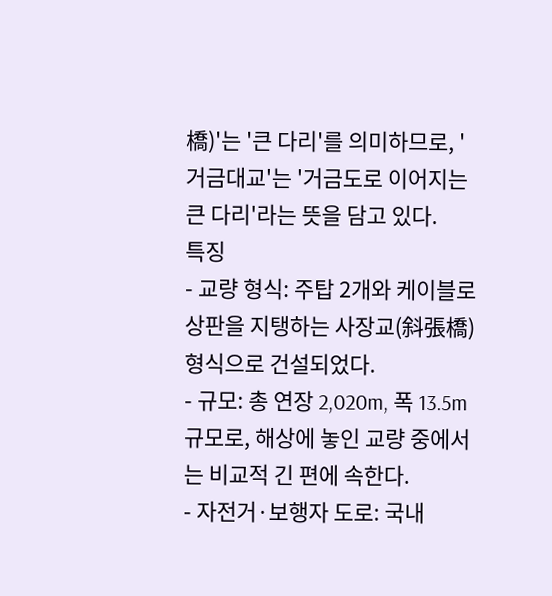橋)'는 '큰 다리'를 의미하므로, '거금대교'는 '거금도로 이어지는 큰 다리'라는 뜻을 담고 있다.
특징
- 교량 형식: 주탑 2개와 케이블로 상판을 지탱하는 사장교(斜張橋) 형식으로 건설되었다.
- 규모: 총 연장 2,020m, 폭 13.5m 규모로, 해상에 놓인 교량 중에서는 비교적 긴 편에 속한다.
- 자전거·보행자 도로: 국내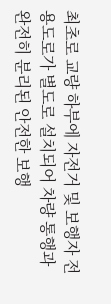최초로 교량 하부에 자전거 및 보행자 전용도로가 별도로 설치되어 차량 통행과 완전히 분리된 안전한 보행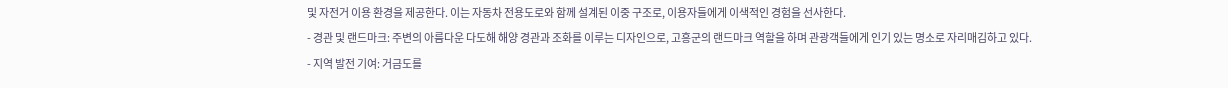및 자전거 이용 환경을 제공한다. 이는 자동차 전용도로와 함께 설계된 이중 구조로, 이용자들에게 이색적인 경험을 선사한다.
- 경관 및 랜드마크: 주변의 아름다운 다도해 해양 경관과 조화를 이루는 디자인으로, 고흥군의 랜드마크 역할을 하며 관광객들에게 인기 있는 명소로 자리매김하고 있다.
- 지역 발전 기여: 거금도를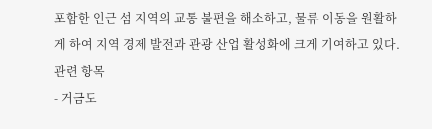포함한 인근 섬 지역의 교통 불편을 해소하고, 물류 이동을 원활하게 하여 지역 경제 발전과 관광 산업 활성화에 크게 기여하고 있다.
관련 항목
- 거금도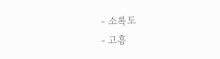- 소록도
- 고흥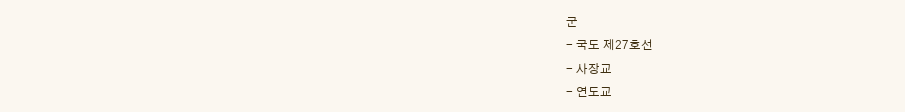군
- 국도 제27호선
- 사장교
- 연도교